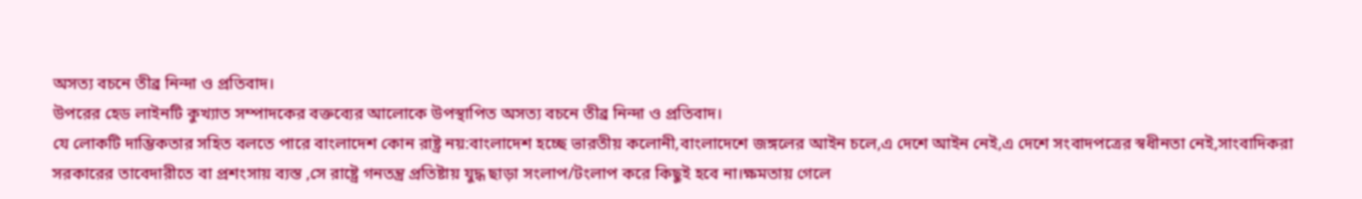অসত্য বচনে তীব্র নিন্দা ও প্রতিবাদ।
উপরের হেড লাইনটি কুখ্যাত সম্পাদকের বক্তব্যের আলোকে উপস্থাপিত অসত্য বচনে তীব্র নিন্দা ও প্রতিবাদ।
যে লোকটি দাম্ভিকতার সহিত বলতে পারে বাংলাদেশ কোন রাষ্ট্র নয়:বাংলাদেশ হচ্ছে ভারতীয় কলোনী,বাংলাদেশে জঙ্গলের আইন চলে,এ দেশে আইন নেই,এ দেশে সংবাদপত্রের স্বধীনতা নেই,সাংবাদিকরা সরকারের তাবেদারীতে বা প্রশংসায় ব্যস্ত ,সে রাষ্ট্রে গনতন্ত্র প্রতিষ্টায় যুদ্ধ ছাড়া সংলাপ/টংলাপ করে কিছুই হবে না।ক্ষমতায় গেলে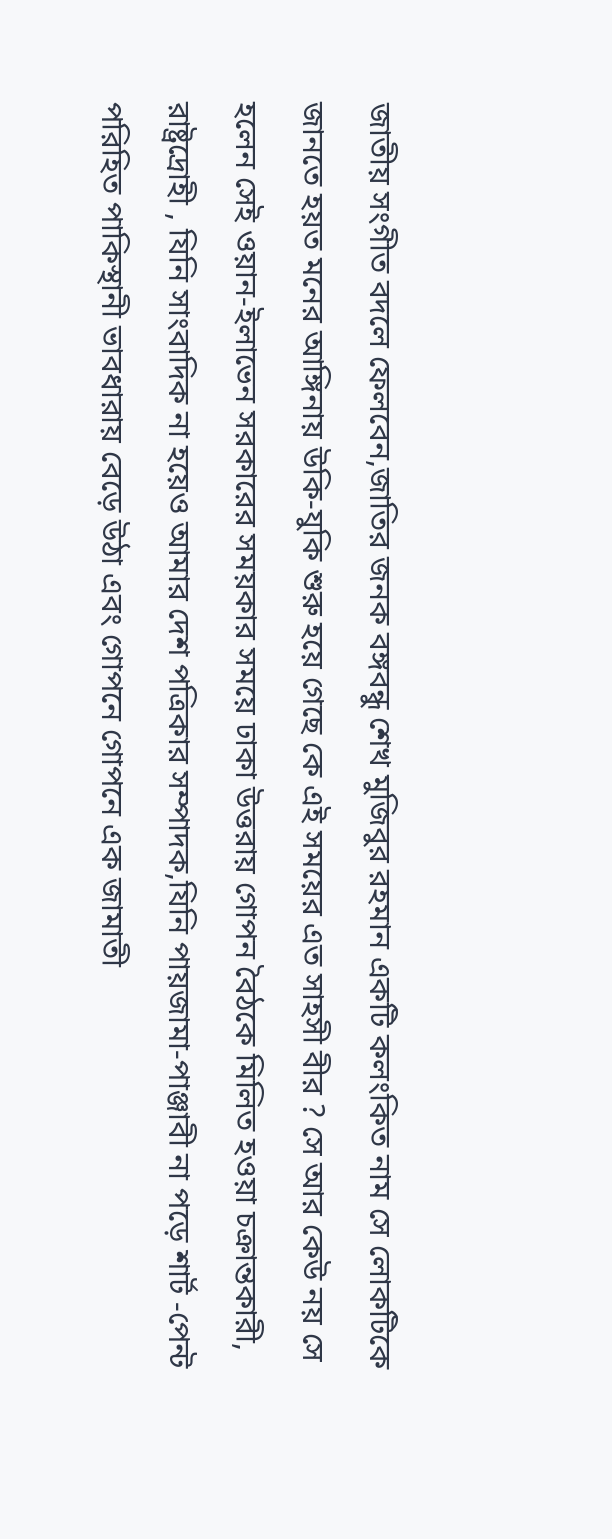জাতীয় সংগীত বদলে ফেলবেন,জাতির জনক বঙ্গবন্ধু শেখ মুজিবুর রহমান একটি কলংকিত নাম সে লোকটিকে জানতে হয়ত মনের আঙ্গিনায় উকি-যুকি শুরু হয়ে গেছে কে এই সময়ের এত সাহসী বীর ? সে আর কেউ নয় সে হলেন সেই ওয়ান-ইলাভেন সরকারের সময়কার সময়ে ঢাকা উত্তরায় গোপন বৈঠকে মিলিত হওয়া চক্রান্তকারী, রাষ্ট্রদ্রোহী , যিনি সাংবাদিক না হয়েও আমার দেশ পত্রিকার সম্পাদক,যিনি পায়জামা-পাঞ্জাবী না পড়ে শার্ট -পেন্ট পরিহিত পাকিস্থানী ভাবধারায় বেড়ে উঠা এবং গোপনে গোপনে এক জামাতী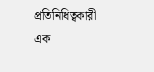প্রতিনিধিত্বকারী এক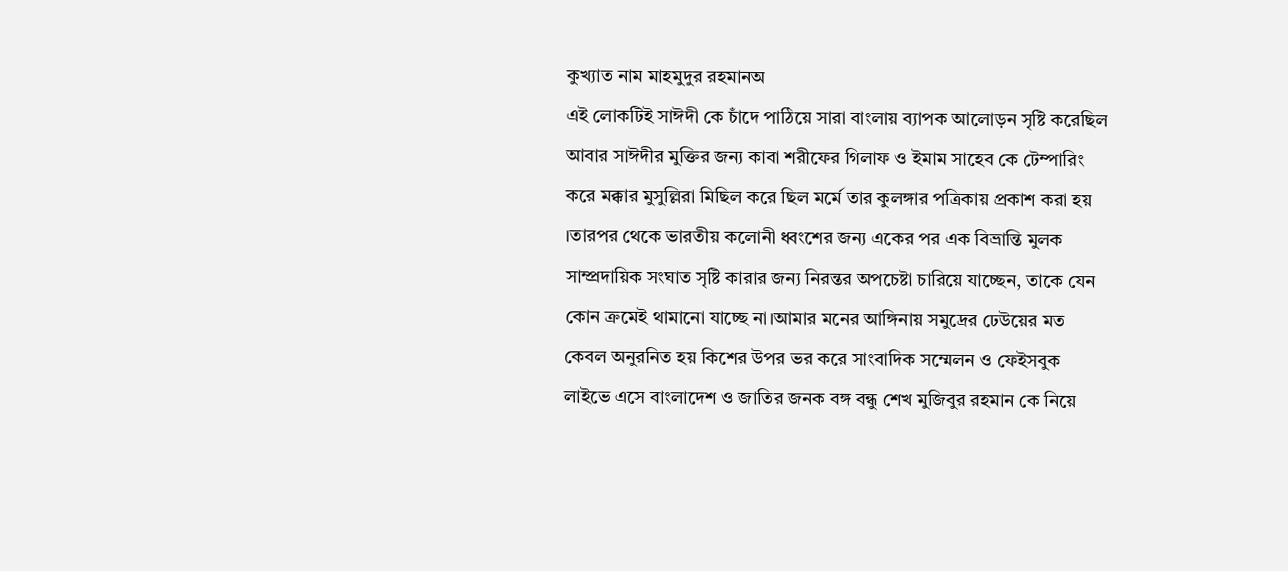কুখ্যাত নাম মাহমুদুর রহমানঅ
এই লোকটিই সাঈদী কে চাঁদে পাঠিয়ে সারা বাংলায় ব্যাপক আলোড়ন সৃষ্টি করেছিল আবার সাঈদীর মুক্তির জন্য কাবা শরীফের গিলাফ ও ইমাম সাহেব কে টেম্পারিং করে মক্কার মুসুল্লিরা মিছিল করে ছিল মর্মে তার কুলঙ্গার পত্রিকায় প্রকাশ করা হয় ।তারপর থেকে ভারতীয় কলোনী ধ্বংশের জন্য একের পর এক বিভ্রান্তি মুলক সাম্প্রদায়িক সংঘাত সৃষ্টি কারার জন্য নিরন্তর অপচেষ্টা চারিয়ে যাচ্ছেন, তাকে যেন কোন ক্রমেই থামানো যাচ্ছে না।আমার মনের আঙ্গিনায় সমুদ্রের ঢেউয়ের মত কেবল অনুরনিত হয় কিশের উপর ভর করে সাংবাদিক সম্মেলন ও ফেইসবুক লাইভে এসে বাংলাদেশ ও জাতির জনক বঙ্গ বন্ধু শেখ মুজিবুর রহমান কে নিয়ে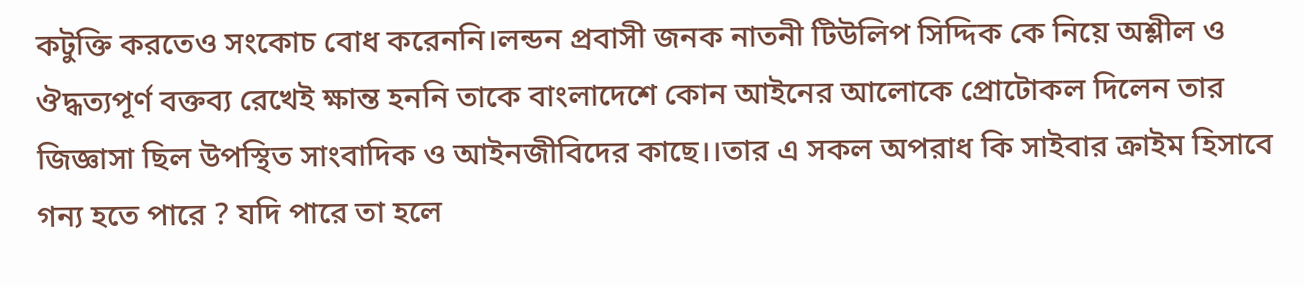কটুক্তি করতেও সংকোচ বোধ করেননি।লন্ডন প্রবাসী জনক নাতনী টিউলিপ সিদ্দিক কে নিয়ে অশ্লীল ও ঔদ্ধত্যপূর্ণ বক্তব্য রেখেই ক্ষান্ত হননি তাকে বাংলাদেশে কোন আইনের আলোকে প্রোটোকল দিলেন তার জিজ্ঞাসা ছিল উপস্থিত সাংবাদিক ও আইনজীবিদের কাছে।।তার এ সকল অপরাধ কি সাইবার ক্রাইম হিসাবে গন্য হতে পারে ? যদি পারে তা হলে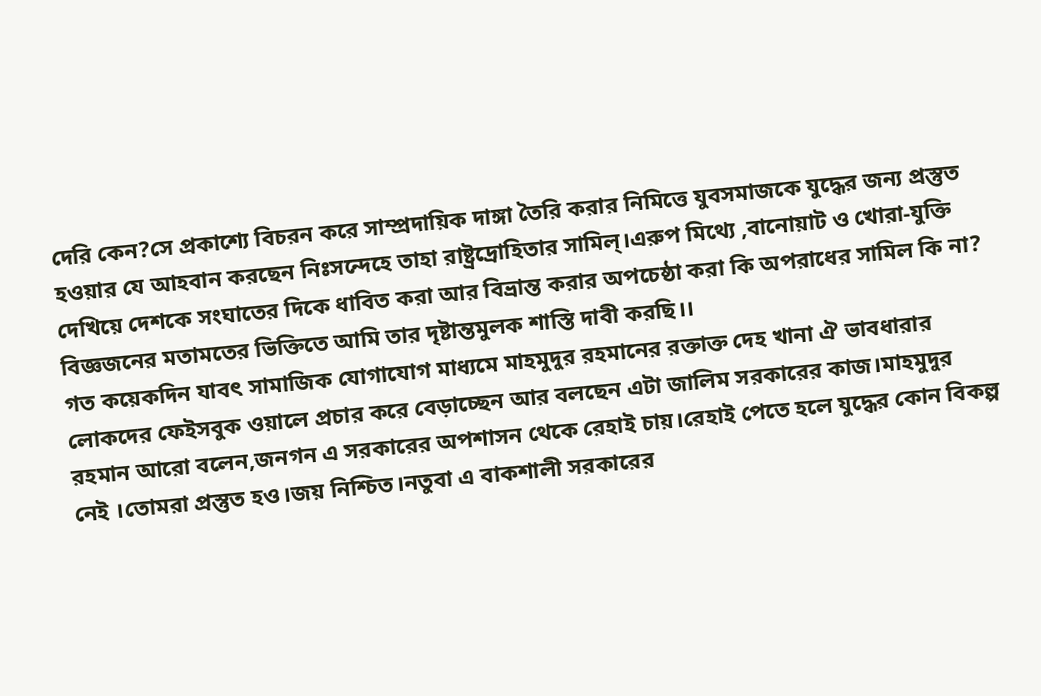দেরি কেন?সে প্রকাশ্যে বিচরন করে সাম্প্রদায়িক দাঙ্গা তৈরি করার নিমিত্তে যুবসমাজকে যুদ্ধের জন্য প্রস্তুত হওয়ার যে আহবান করছেন নিঃসন্দেহে তাহা রাষ্ট্রদ্রোহিতার সামিল্।এরুপ মিথ্যে ,বানোয়াট ও খোরা-যুক্তি দেখিয়ে দেশকে সংঘাতের দিকে ধাবিত করা আর বিভ্রান্ত করার অপচেষ্ঠা করা কি অপরাধের সামিল কি না? বিজ্ঞজনের মতামতের ভিক্তিতে আমি তার দৃষ্টান্তমুলক শাস্তি দাবী করছি।।
গত কয়েকদিন যাবৎ সামাজিক যোগাযোগ মাধ্যমে মাহমুদুর রহমানের রক্তাক্ত দেহ খানা ঐ ভাবধারার লোকদের ফেইসবুক ওয়ালে প্রচার করে বেড়াচ্ছেন আর বলছেন এটা জালিম সরকারের কাজ।মাহমুদুর রহমান আরো বলেন,জনগন এ সরকারের অপশাসন থেকে রেহাই চায়।রেহাই পেতে হলে যুদ্ধের কোন বিকল্প নেই ।তোমরা প্রস্তুত হও।জয় নিশ্চিত।নতুবা এ বাকশালী সরকারের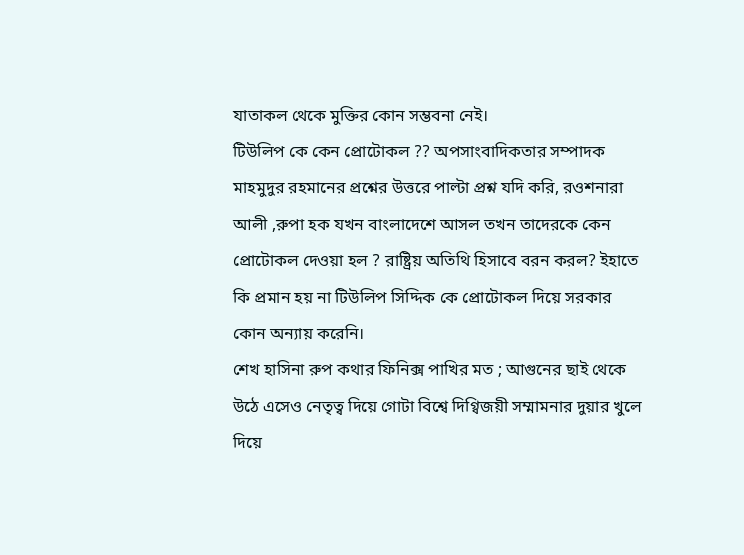যাতাকল থেকে মুক্তির কোন সম্ভবনা নেই।
টিউলিপ কে কেন প্রোটোকল ?? অপসাংবাদিকতার সম্পাদক মাহমুদুর রহমানের প্রশ্নের উত্তরে পাল্টা প্রশ্ন যদি করি, রওশনারা আলী ,রুপা হক যখন বাংলাদেশে আসল তখন তাদেরকে কেন প্রোটোকল দেওয়া হল ? রাষ্ট্রিয় অতিথি হিসাবে বরন করল? ইহাতে কি প্রমান হয় না টিউলিপ সিদ্দিক কে প্রোটোকল দিয়ে সরকার কোন অন্যায় করেনি।
শেখ হাসিনা রুপ কথার ফিনিক্স পাখির মত ; আগুনের ছাই থেকে উঠে এসেও নেতৃত্ব দিয়ে গোটা বিশ্বে দিগ্বিজয়ী সম্মামনার দুয়ার খুলে দিয়ে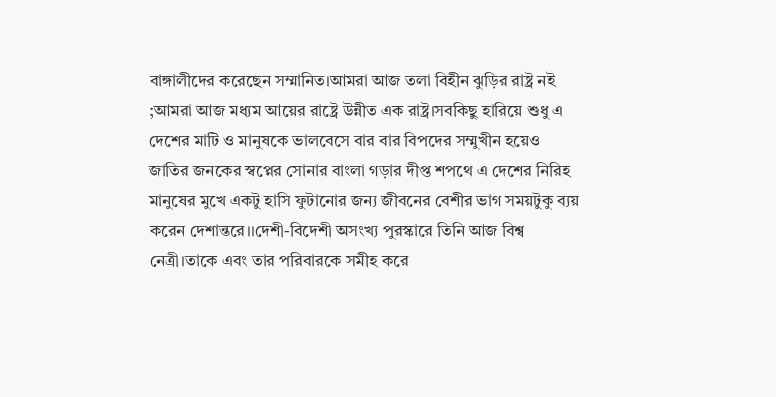বাঙ্গালীদের করেছেন সম্মানিত।আমরা আজ তলা বিহীন ঝুড়ির রাষ্ট্র নই ;আমরা আজ মধ্যম আয়ের রাষ্ট্রে উন্নীত এক রাষ্ট্র।সবকিছু হারিয়ে শুধু এ দেশের মাটি ও মানুষকে ভালবেসে বার বার বিপদের সম্মুখীন হয়েও জাতির জনকের স্বপ্নের সোনার বাংলা গড়ার দীপ্ত শপথে এ দেশের নিরিহ মানুষের মুখে একটু হাসি ফুটানোর জন্য জীবনের বেশীর ভাগ সময়টুকু ব্যয় করেন দেশান্তরে।।দেশী-বিদেশী অসংখ্য পুরস্কারে তিনি আজ বিশ্ব নেত্রী।তাকে এবং তার পরিবারকে সমীহ করে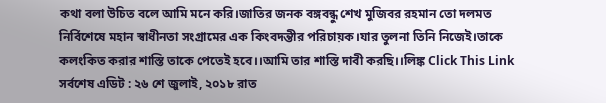কথা বলা উচিত বলে আমি মনে করি।জাতির জনক বঙ্গবন্ধু শেখ মুজিবর রহমান তো দলমত নির্বিশেষে মহান স্বাধীনতা সংগ্রামের এক কিংবদন্তীর পরিচায়ক।যার তুলনা তিনি নিজেই।তাকে কলংকিত করার শাস্তি তাকে পেতেই হবে।।আমি তার শাস্তি দাবী করছি।।লিঙ্ক Click This Link
সর্বশেষ এডিট : ২৬ শে জুলাই, ২০১৮ রাত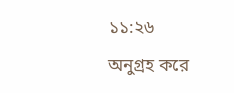১১:২৬

অনুগ্রহ করে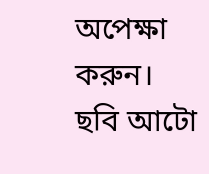অপেক্ষা করুন। ছবি আটো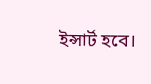ইন্সার্ট হবে।